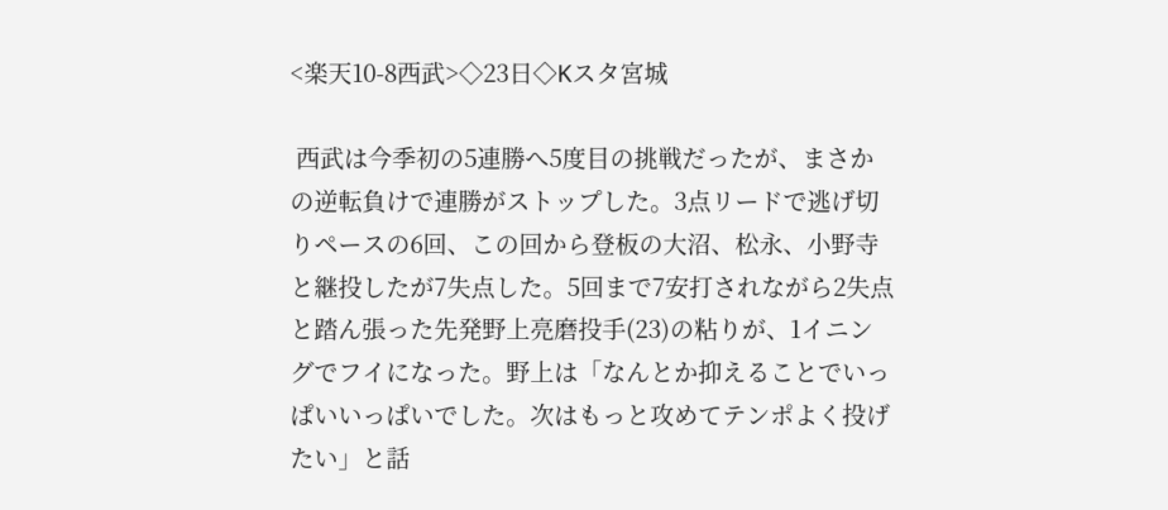<楽天10-8西武>◇23日◇Kスタ宮城

 西武は今季初の5連勝へ5度目の挑戦だったが、まさかの逆転負けで連勝がストップした。3点リードで逃げ切りペースの6回、この回から登板の大沼、松永、小野寺と継投したが7失点した。5回まで7安打されながら2失点と踏ん張った先発野上亮磨投手(23)の粘りが、1イニングでフイになった。野上は「なんとか抑えることでいっぱいいっぱいでした。次はもっと攻めてテンポよく投げたい」と話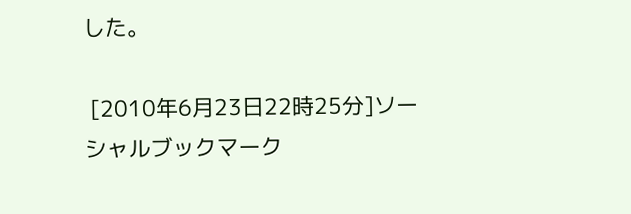した。

 [2010年6月23日22時25分]ソーシャルブックマーク